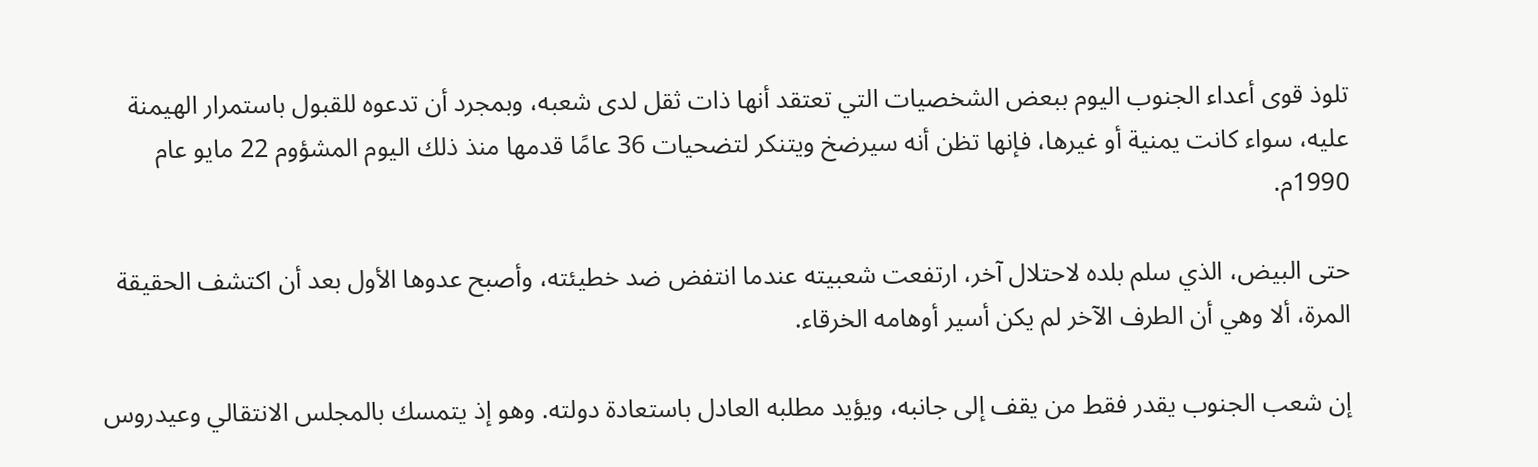تلوذ قوى أعداء الجنوب اليوم ببعض الشخصيات التي تعتقد أنها ذات ثقل لدى شعبه، وبمجرد أن تدعوه للقبول باستمرار الهيمنة عليه، سواء كانت يمنية أو غيرها، فإنها تظن أنه سيرضخ ويتنكر لتضحيات 36 عامًا قدمها منذ ذلك اليوم المشؤوم 22 مايو عام 1990م.

حتى البيض، الذي سلم بلده لاحتلال آخر، ارتفعت شعبيته عندما انتفض ضد خطيئته، وأصبح عدوها الأول بعد أن اكتشف الحقيقة المرة، ألا وهي أن الطرف الآخر لم يكن أسير أوهامه الخرقاء.

إن شعب الجنوب يقدر فقط من يقف إلى جانبه، ويؤيد مطلبه العادل باستعادة دولته. وهو إذ يتمسك بالمجلس الانتقالي وعيدروس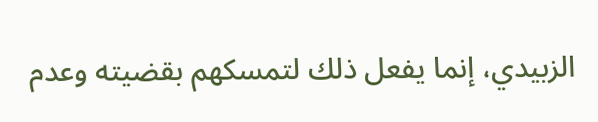الزبيدي، إنما يفعل ذلك لتمسكهم بقضيته وعدم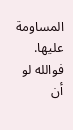المساومة عليها. فوالله لو أن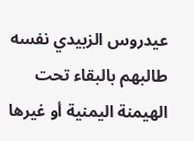عيدروس الزبيدي نفسه طالبهم بالبقاء تحت الهيمنة اليمنية أو غيرها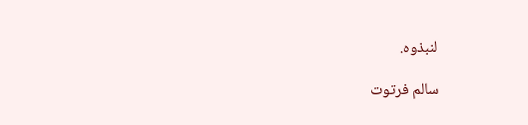لنبذوه.

سالم فرتوت